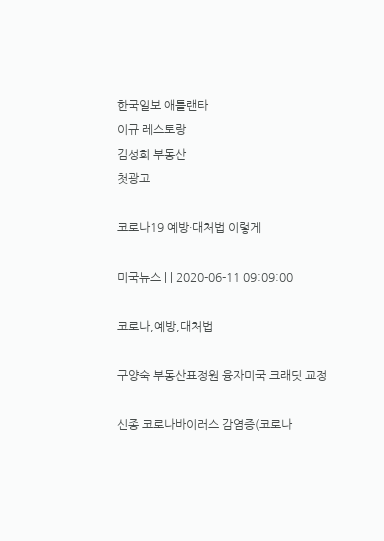한국일보 애틀랜타
이규 레스토랑
김성희 부동산
첫광고

코로나19 예방·대처법 이렇게

미국뉴스 | | 2020-06-11 09:09:00

코로나,예방,대처법

구양숙 부동산표정원 융자미국 크래딧 교정

신종 코로나바이러스 감염증(코로나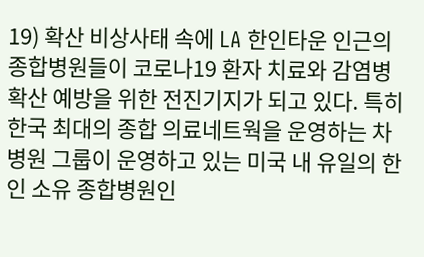19) 확산 비상사태 속에 LA 한인타운 인근의 종합병원들이 코로나19 환자 치료와 감염병 확산 예방을 위한 전진기지가 되고 있다. 특히 한국 최대의 종합 의료네트웍을 운영하는 차병원 그룹이 운영하고 있는 미국 내 유일의 한인 소유 종합병원인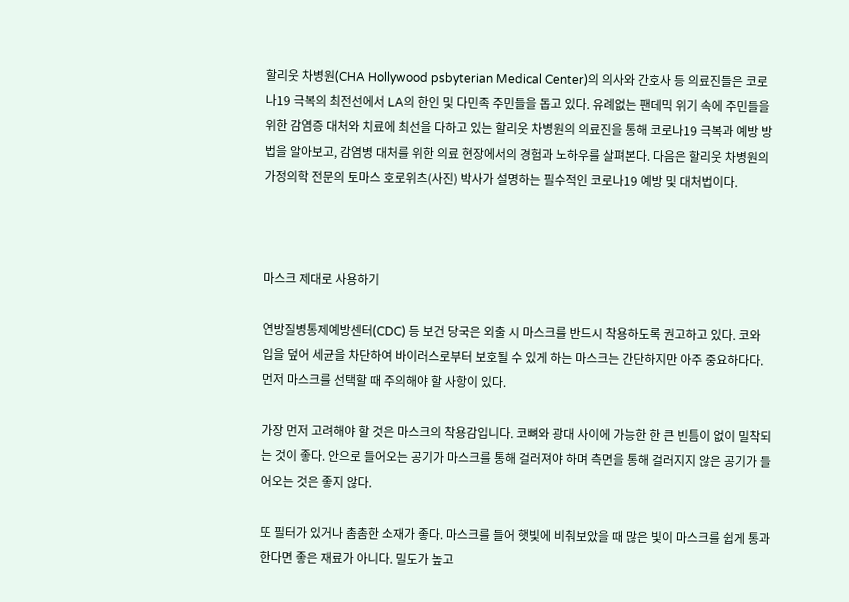할리웃 차병원(CHA Hollywood psbyterian Medical Center)의 의사와 간호사 등 의료진들은 코로나19 극복의 최전선에서 LA의 한인 및 다민족 주민들을 돕고 있다. 유례없는 팬데믹 위기 속에 주민들을 위한 감염증 대처와 치료에 최선을 다하고 있는 할리웃 차병원의 의료진을 통해 코로나19 극복과 예방 방법을 알아보고, 감염병 대처를 위한 의료 현장에서의 경험과 노하우를 살펴본다. 다음은 할리웃 차병원의 가정의학 전문의 토마스 호로위츠(사진) 박사가 설명하는 필수적인 코로나19 예방 및 대처법이다.



마스크 제대로 사용하기

연방질병통제예방센터(CDC) 등 보건 당국은 외출 시 마스크를 반드시 착용하도록 권고하고 있다. 코와 입을 덮어 세균을 차단하여 바이러스로부터 보호될 수 있게 하는 마스크는 간단하지만 아주 중요하다다. 먼저 마스크를 선택할 때 주의해야 할 사항이 있다.

가장 먼저 고려해야 할 것은 마스크의 착용감입니다. 코뼈와 광대 사이에 가능한 한 큰 빈틈이 없이 밀착되는 것이 좋다. 안으로 들어오는 공기가 마스크를 통해 걸러져야 하며 측면을 통해 걸러지지 않은 공기가 들어오는 것은 좋지 않다.

또 필터가 있거나 촘촘한 소재가 좋다. 마스크를 들어 햇빛에 비춰보았을 때 많은 빛이 마스크를 쉽게 통과한다면 좋은 재료가 아니다. 밀도가 높고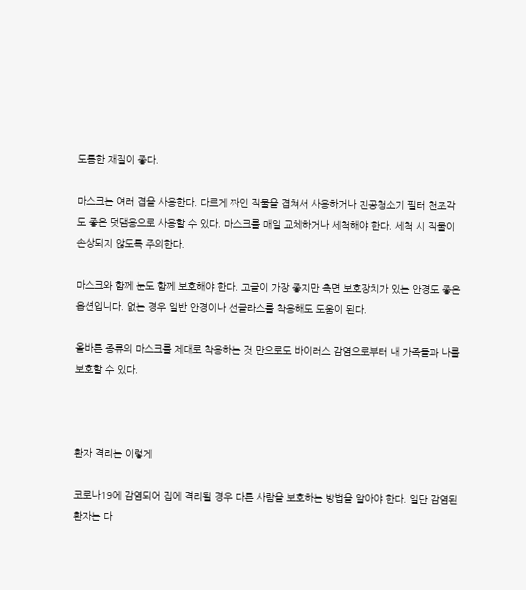도톰한 재질이 좋다.

마스크는 여러 겹을 사용한다. 다르게 짜인 직물을 겹쳐서 사용하거나 진공청소기 필터 천조각도 좋은 덧댐용으로 사용할 수 있다. 마스크를 매일 교체하거나 세척해야 한다. 세척 시 직물이 손상되지 않도록 주의한다.

마스크와 함께 눈도 함께 보호해야 한다. 고글이 가장 좋지만 측면 보호장치가 있는 안경도 좋은 옵션입니다. 없는 경우 일반 안경이나 선글라스를 착용해도 도움이 된다.

올바른 종류의 마스크를 제대로 착용하는 것 만으로도 바이러스 감염으로부터 내 가족들과 나를 보호할 수 있다.



환자 격리는 이렇게

코로나19에 감염되어 집에 격리될 경우 다른 사람을 보호하는 방법을 알아야 한다. 일단 감염된 환자는 다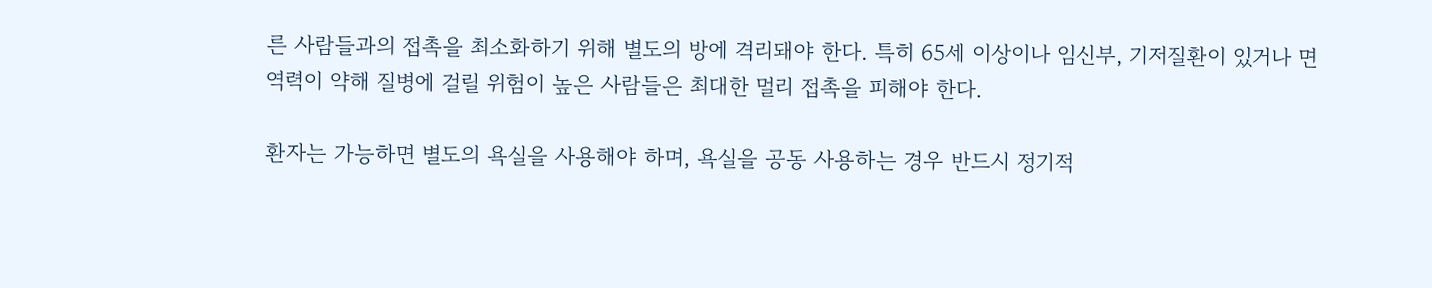른 사람들과의 접촉을 최소화하기 위해 별도의 방에 격리돼야 한다. 특히 65세 이상이나 임신부, 기저질환이 있거나 면역력이 약해 질병에 걸릴 위험이 높은 사람들은 최대한 멀리 접촉을 피해야 한다.

환자는 가능하면 별도의 욕실을 사용해야 하며, 욕실을 공동 사용하는 경우 반드시 정기적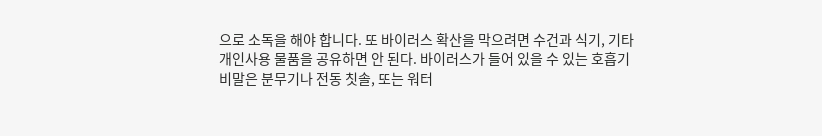으로 소독을 해야 합니다. 또 바이러스 확산을 막으려면 수건과 식기, 기타 개인사용 물품을 공유하면 안 된다. 바이러스가 들어 있을 수 있는 호흡기 비말은 분무기나 전동 칫솔, 또는 워터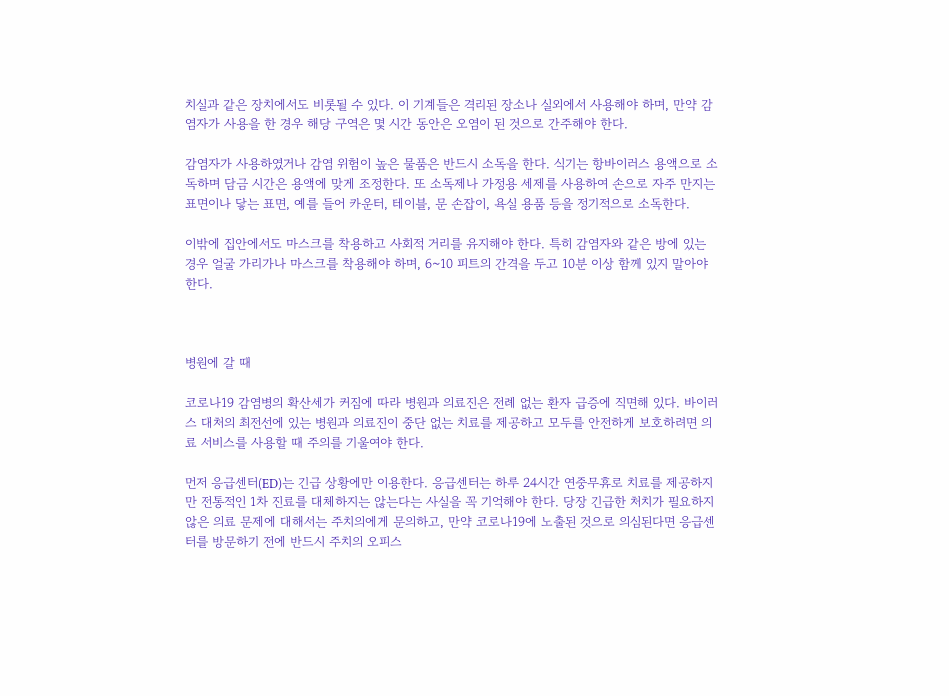치실과 같은 장치에서도 비롯될 수 있다. 이 기계들은 격리된 장소나 실외에서 사용해야 하며, 만약 감염자가 사용을 한 경우 해당 구역은 몇 시간 동안은 오염이 된 것으로 간주해야 한다.

감염자가 사용하였거나 감염 위험이 높은 물품은 반드시 소독을 한다. 식기는 항바이러스 용액으로 소독하며 담금 시간은 용액에 맞게 조정한다. 또 소독제나 가정용 세제를 사용하여 손으로 자주 만지는 표면이나 닿는 표면, 예를 들어 카운터, 테이블, 문 손잡이, 욕실 용품 등을 정기적으로 소독한다.

이밖에 집안에서도 마스크를 착용하고 사회적 거리를 유지해야 한다. 특히 감염자와 같은 방에 있는 경우 얼굴 가리가나 마스크를 착용해야 하며, 6~10 피트의 간격을 두고 10분 이상 함께 있지 말아야 한다.



병원에 갈 때

코로나19 감염병의 확산세가 커짐에 따라 병원과 의료진은 전례 없는 환자 급증에 직면해 있다. 바이러스 대처의 최전선에 있는 병원과 의료진이 중단 없는 치료를 제공하고 모두를 안전하게 보호하려면 의료 서비스를 사용할 때 주의를 기울여야 한다.

먼저 응급센터(ED)는 긴급 상황에만 이용한다. 응급센터는 하루 24시간 연중무휴로 치료를 제공하지만 전통적인 1차 진료를 대체하지는 않는다는 사실을 꼭 기억해야 한다. 당장 긴급한 처치가 필요하지 않은 의료 문제에 대해서는 주치의에게 문의하고, 만약 코로나19에 노출된 것으로 의심된다면 응급센터를 방문하기 전에 반드시 주치의 오피스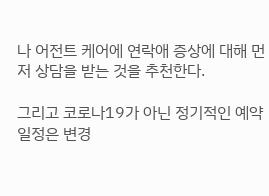나 어전트 케어에 연락애 증상에 대해 먼저 상담을 받는 것을 추천한다.

그리고 코로나19가 아닌 정기적인 예약 일정은 변경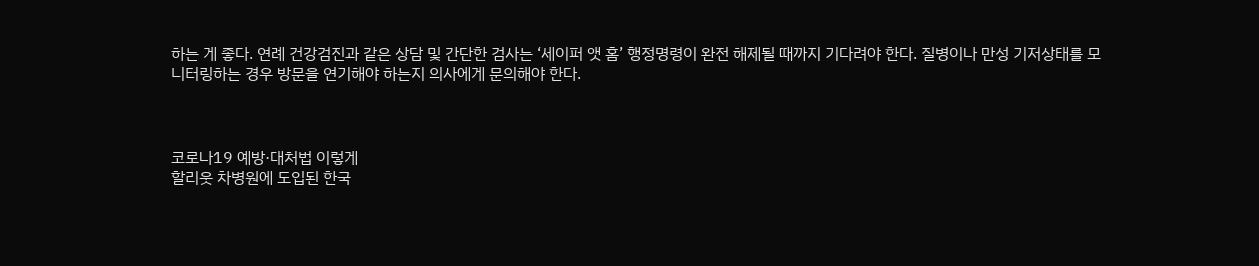하는 게 좋다. 연례 건강검진과 같은 상담 및 간단한 검사는 ‘세이퍼 앳 홈’ 행정명령이 완전 해제될 때까지 기다려야 한다. 질병이나 만성 기저상태를 모니터링하는 경우 방문을 연기해야 하는지 의사에게 문의해야 한다.



코로나19 예방·대처법 이렇게
할리웃 차병원에 도입된 한국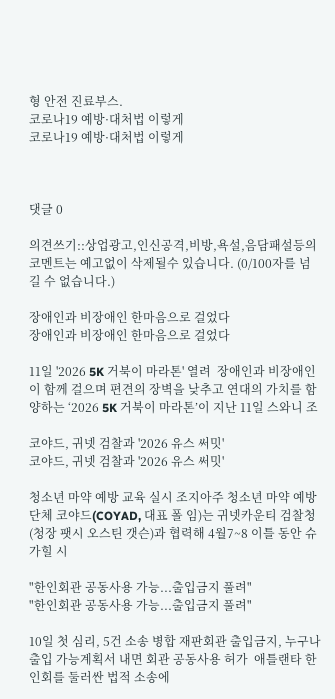형 안전 진료부스.
코로나19 예방·대처법 이렇게
코로나19 예방·대처법 이렇게



댓글 0

의견쓰기::상업광고,인신공격,비방,욕설,음담패설등의 코멘트는 예고없이 삭제될수 있습니다. (0/100자를 넘길 수 없습니다.)

장애인과 비장애인 한마음으로 걸었다
장애인과 비장애인 한마음으로 걸었다

11일 '2026 5K 거북이 마라톤' 열려  장애인과 비장애인이 함께 걸으며 편견의 장벽을 낮추고 연대의 가치를 함양하는 ‘2026 5K 거북이 마라톤’이 지난 11일 스와니 조

코야드, 귀넷 검찰과 '2026 유스 써밋'
코야드, 귀넷 검찰과 '2026 유스 써밋'

청소년 마약 예방 교육 실시 조지아주 청소년 마약 예방 단체 코야드(COYAD, 대표 폴 임)는 귀넷카운티 검찰청(청장 팻시 오스틴 갯슨)과 협력해 4월7~8 이틀 동안 슈가힐 시

"한인회관 공동사용 가능...출입금지 풀려"
"한인회관 공동사용 가능...출입금지 풀려"

10일 첫 심리, 5건 소송 병합 재판회관 출입금지, 누구나 출입 가능계획서 내면 회관 공동사용 허가  애틀랜타 한인회를 둘러싼 법적 소송에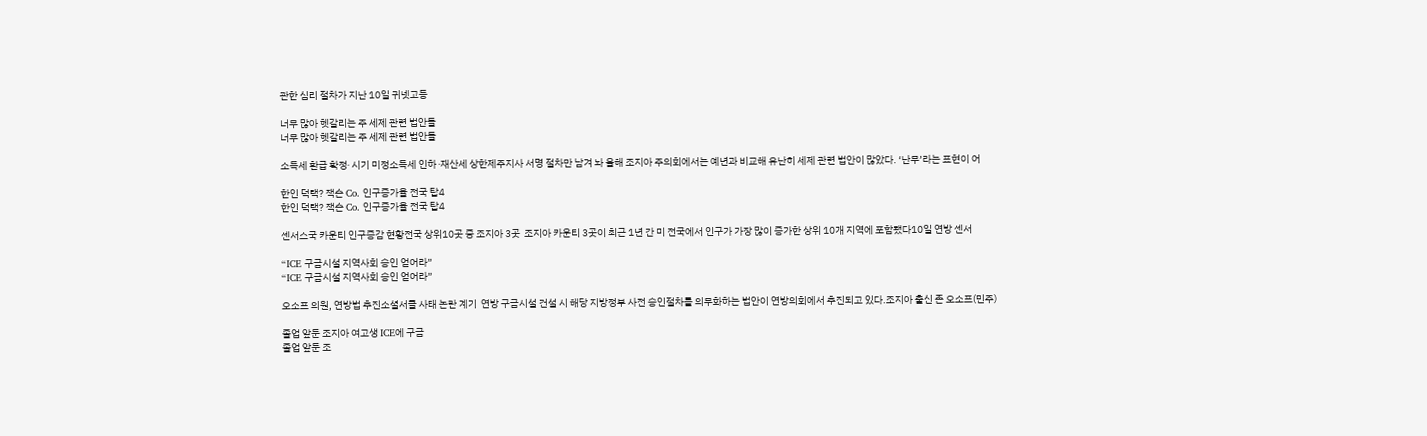관한 심리 절차가 지난 10일 귀넷고등

너무 많아 헷갈리는 주 세제 관련 법안들
너무 많아 헷갈리는 주 세제 관련 법안들

소득세 환급 확정∙ 시기 미정소득세 인하 ∙재산세 상한제주지사 서명 절차만 남겨 놔 올해 조지아 주의회에서는 예년과 비교해 유난히 세제 관련 법안이 많았다. ‘난무’라는 표현이 어

한인 덕택? 잭슨 Co. 인구증가율 전국 탑4
한인 덕택? 잭슨 Co. 인구증가율 전국 탑4

센서스국 카운티 인구증감 현황전국 상위10곳 중 조지아 3곳  조지아 카운티 3곳이 최근 1년 간 미 전국에서 인구가 가장 많이 증가한 상위 10개 지역에 포함됐다10일 연방 센서

“ICE 구금시설 지역사회 승인 얻어라”
“ICE 구금시설 지역사회 승인 얻어라”

오소프 의원, 연방법 추진소셜서클 사태 논란 계기  연방 구금시설 건설 시 해당 지방정부 사전 승인절차를 의무화하는 법안이 연방의회에서 추진되고 있다.조지아 출신 존 오소프(민주)

졸업 앞둔 조지아 여고생 ICE에 구금
졸업 앞둔 조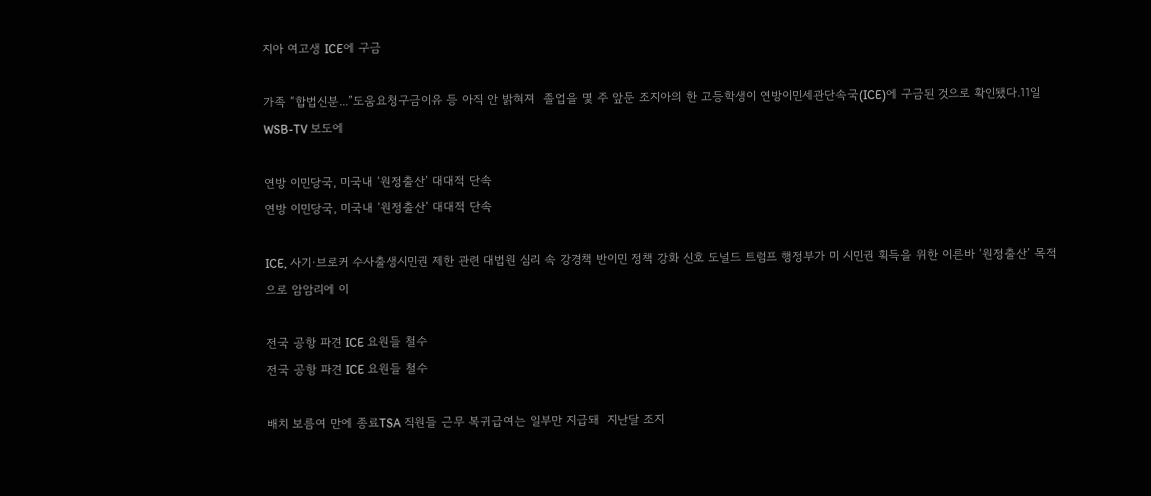지아 여고생 ICE에 구금

가족 “합법신분...”도움요청구금이유 등 아직 안 밝혀져  졸업을 몇 주 앞둔 조지아의 한 고등학생이 연방이민세관단속국(ICE)에 구금된 것으로 확인됐다.11일 WSB-TV 보도에

연방 이민당국, 미국내 ‘원정출산’ 대대적 단속
연방 이민당국, 미국내 ‘원정출산’ 대대적 단속

ICE, 사기·브로커 수사출생시민권 제한 관련 대법원 심리 속 강경책 반이민 정책 강화 신호 도널드 트럼프 행정부가 미 시민권 획득을 위한 이른바 ‘원정출산’ 목적으로 암암리에 이

전국 공항 파견 ICE 요원들 철수
전국 공항 파견 ICE 요원들 철수

배치 보름여 만에 종료TSA 직원들 근무 복귀급여는 일부만 지급돼  지난달 조지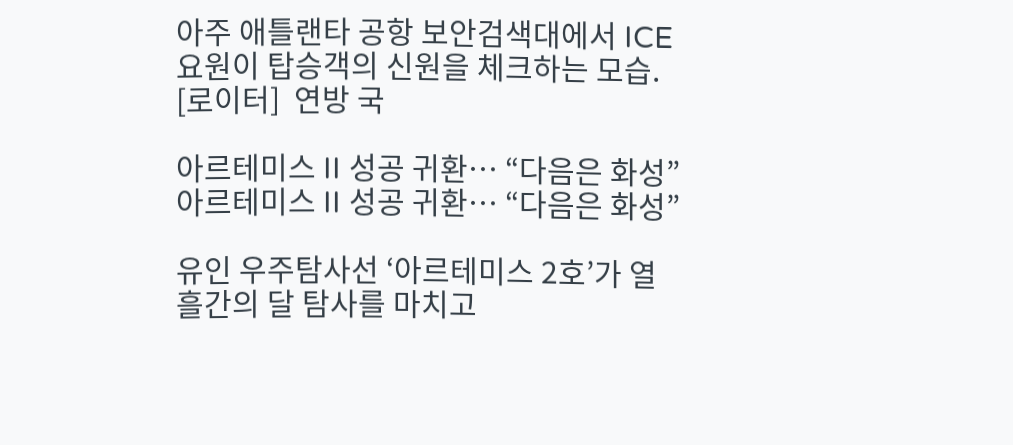아주 애틀랜타 공항 보안검색대에서 ICE 요원이 탑승객의 신원을 체크하는 모습. [로이터]  연방 국

아르테미스 II 성공 귀환… “다음은 화성”
아르테미스 II 성공 귀환… “다음은 화성”

유인 우주탐사선 ‘아르테미스 2호’가 열흘간의 달 탐사를 마치고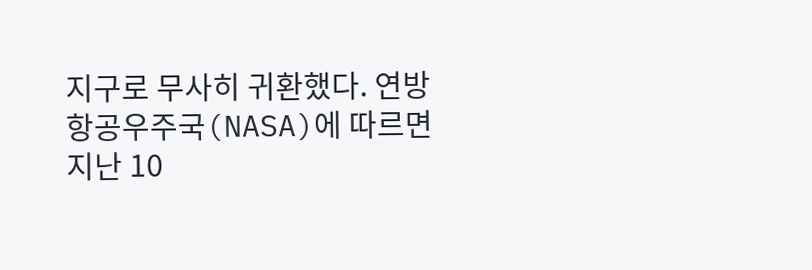지구로 무사히 귀환했다. 연방 항공우주국(NASA)에 따르면 지난 10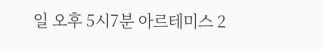일 오후 5시7분 아르테미스 2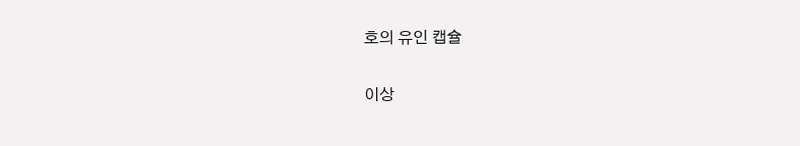호의 유인 캡슐

이상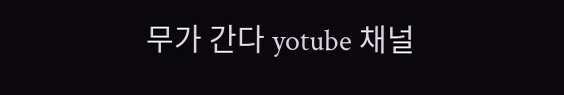무가 간다 yotube 채널